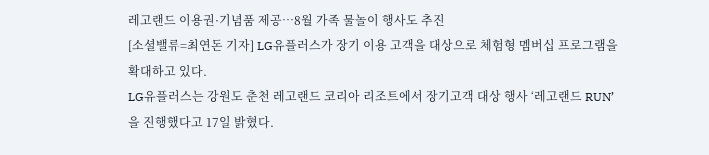레고랜드 이용권·기념품 제공…8월 가족 물놀이 행사도 추진
[소셜밸류=최연돈 기자] LG유플러스가 장기 이용 고객을 대상으로 체험형 멤버십 프로그램을 확대하고 있다.
LG유플러스는 강원도 춘천 레고랜드 코리아 리조트에서 장기고객 대상 행사 ‘레고랜드 RUN’을 진행했다고 17일 밝혔다.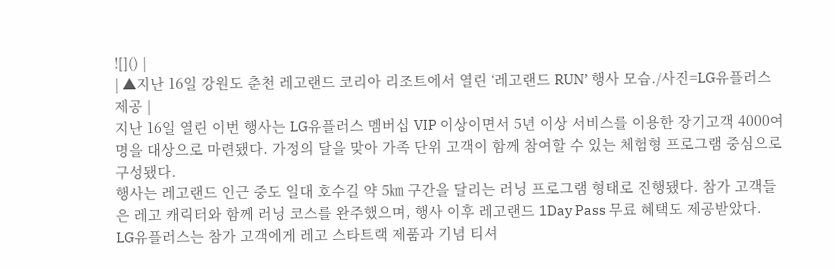![]() |
| ▲지난 16일 강원도 춘천 레고랜드 코리아 리조트에서 열린 ‘레고랜드 RUN’ 행사 모습./사진=LG유플러스 제공 |
지난 16일 열린 이번 행사는 LG유플러스 멤버십 VIP 이상이면서 5년 이상 서비스를 이용한 장기고객 4000여명을 대상으로 마련됐다. 가정의 달을 맞아 가족 단위 고객이 함께 참여할 수 있는 체험형 프로그램 중심으로 구성됐다.
행사는 레고랜드 인근 중도 일대 호수길 약 5㎞ 구간을 달리는 러닝 프로그램 형태로 진행됐다. 참가 고객들은 레고 캐릭터와 함께 러닝 코스를 완주했으며, 행사 이후 레고랜드 1Day Pass 무료 혜택도 제공받았다.
LG유플러스는 참가 고객에게 레고 스타트랙 제품과 기념 티셔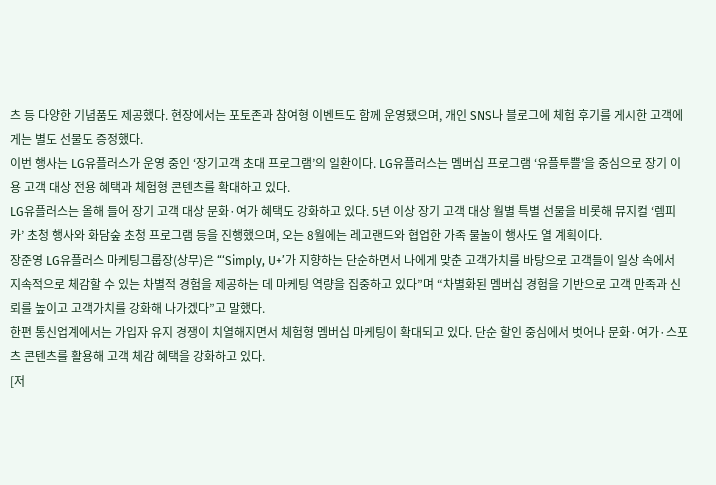츠 등 다양한 기념품도 제공했다. 현장에서는 포토존과 참여형 이벤트도 함께 운영됐으며, 개인 SNS나 블로그에 체험 후기를 게시한 고객에게는 별도 선물도 증정했다.
이번 행사는 LG유플러스가 운영 중인 ‘장기고객 초대 프로그램’의 일환이다. LG유플러스는 멤버십 프로그램 ‘유플투쁠’을 중심으로 장기 이용 고객 대상 전용 혜택과 체험형 콘텐츠를 확대하고 있다.
LG유플러스는 올해 들어 장기 고객 대상 문화·여가 혜택도 강화하고 있다. 5년 이상 장기 고객 대상 월별 특별 선물을 비롯해 뮤지컬 ‘렘피카’ 초청 행사와 화담숲 초청 프로그램 등을 진행했으며, 오는 8월에는 레고랜드와 협업한 가족 물놀이 행사도 열 계획이다.
장준영 LG유플러스 마케팅그룹장(상무)은 “‘Simply, U+’가 지향하는 단순하면서 나에게 맞춘 고객가치를 바탕으로 고객들이 일상 속에서 지속적으로 체감할 수 있는 차별적 경험을 제공하는 데 마케팅 역량을 집중하고 있다”며 “차별화된 멤버십 경험을 기반으로 고객 만족과 신뢰를 높이고 고객가치를 강화해 나가겠다”고 말했다.
한편 통신업계에서는 가입자 유지 경쟁이 치열해지면서 체험형 멤버십 마케팅이 확대되고 있다. 단순 할인 중심에서 벗어나 문화·여가·스포츠 콘텐츠를 활용해 고객 체감 혜택을 강화하고 있다.
[저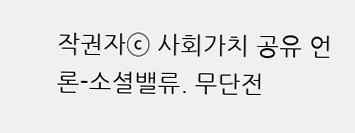작권자ⓒ 사회가치 공유 언론-소셜밸류. 무단전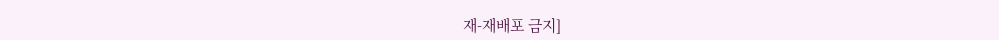재-재배포 금지]